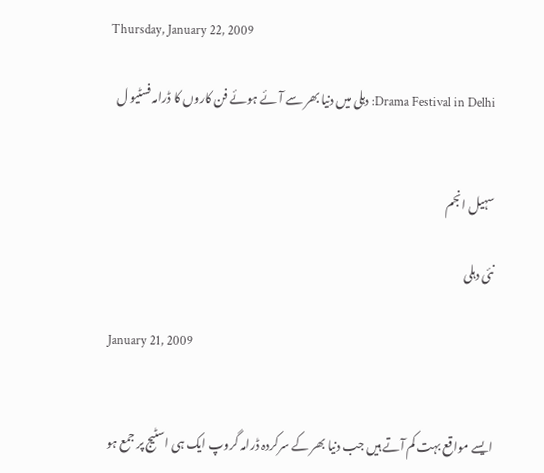Thursday, January 22, 2009

Drama Festival in Delhi: دہلی میں دنیا بھر سے آئے ہوئے فن کاروں کا ڈرامہ فسٹیو ل


سہیل انجم

نئی دہلی

January 21, 2009


ایسے مواقع بہت کم آتے ہیں جب دنیا بھر کے سرکردہ ڈرامہ گروپ ایک ہی اسٹیج پر جمع ہو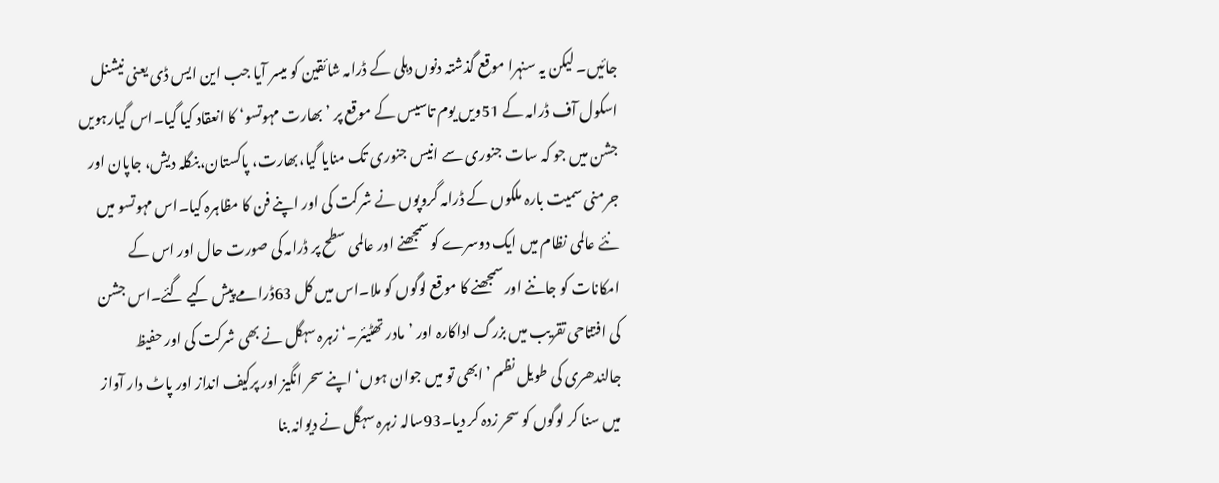جائیں۔ لیکن یہ سنہرا موقع گذشتہ دنوں دہلی کے ڈرامہ شائقین کو میسر آیا جب این ایس ڈی یعنی نیشنل اسکول آف ڈرامہ کے 51ویں یوم تاسیس کے موقع پر ’بھارت مہوتسو‘ کا انعقاد کیا گیا۔اس گیارہویں جشن میں جو کہ سات جنوری سے انیس جنوری تک منایا گیا،بھارت، پاکستان،بنگلہ دیش، جاپان اور جرمنی سمیت بارہ ملکوں کے ڈرامہ گروپوں نے شرکت کی اور اپنے فن کا مظاہرہ کیا۔اس مہوتسو میں نئے عالمی نظام میں ایک دوسرے کو سمجھنے اور عالمی سطح پر ڈرامہ کی صورت حال اور اس کے امکانات کو جاننے اور سمجھنے کا موقع لوگوں کو ملا۔اس میں کل 63ڈرامے پیش کیے گئے۔اس جشن کی افتتاحی تقریب میں بزرگ اداکارہ اور ’مادر تھٹیئر۔‘ زہرہ سہگل نے بھی شرکت کی اور حفیظ جالندھری کی طویل نظم ’ابھی تو میں جوان ہوں‘ اپنے سحر انگیز اور پرکیف انداز اور پاٹ دار آواز میں سنا کر لوگوں کو سحر زدہ کر دیا۔93سالہ زہرہ سہگل نے دیوانہ بنا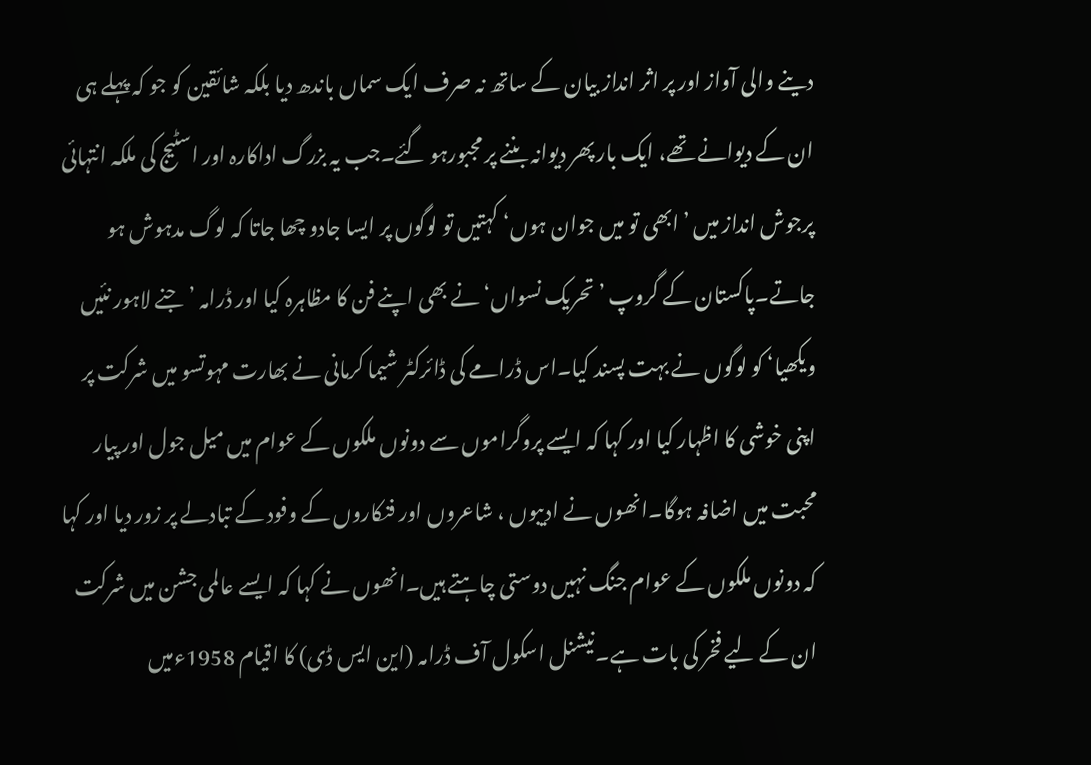دینے والی آواز اور پر اثر انداز بیان کے ساتھ نہ صرف ایک سماں باندھ دیا بلکہ شائقین کو جو کہ پہلے ہی ان کے دیوانے تھے، ایک بار پھر دیوانہ بننے پر مجبورہو گئے۔جب یہ بزرگ اداکارہ اور اسٹیج کی ملکہ انتہائی پرجوش انداز میں ’ابھی تو میں جوان ہوں‘ کہتیں تو لوگوں پر ایسا جادو چھا جاتا کہ لوگ مدہوش ہو جاتے۔پاکستان کے گروپ ’تحریک نسواں‘ نے بھی اپنے فن کا مظاہرہ کیا اور ڈرامہ ’جنے لاہور نئیں ویکھیا‘ کو لوگوں نے بہت پسند کیا۔اس ڈرامے کی ڈائرکٹر شیما کرمانی نے بھارت مہوتسو میں شرکت پر اپنی خوشی کا اظہار کیا اور کہا کہ ایسے پروگراموں سے دونوں ملکوں کے عوام میں میل جول اور پیار محبت میں اضافہ ہوگا۔انھوں نے ادیبوں ، شاعروں اور فنکاروں کے وفود کے تبادلے پر زور دیا اور کہا کہ دونوں ملکوں کے عوام جنگ نہیں دوستی چاہتے ہیں۔انھوں نے کہا کہ ایسے عالمی جشن میں شرکت ان کے لیے فخر کی بات ہے۔نیشنل اسکول آف ڈرامہ (این ایس ڈی) کا اقیام 1958ءمیں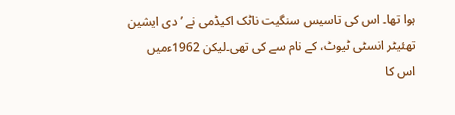ہوا تھا۔ اس کی تاسیس سنگیت ناٹک اکیڈمی نے ’دی ایشین تھئیٹر انسٹی ٹیوٹ، کے نام سے کی تھی۔لیکن 1962ءمیں اس کا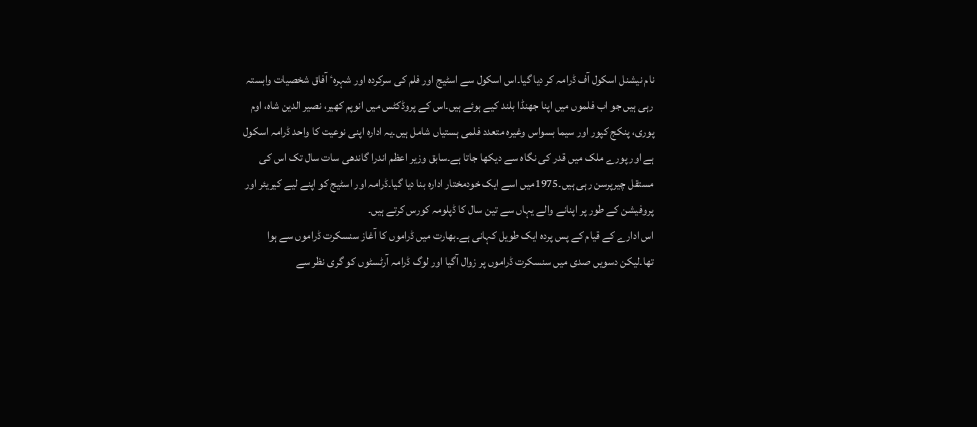نام نیشنل اسکول آف ڈرامہ کر دیا گیا۔اس اسکول سے اسٹیج اور فلم کی سرکردہ اور شہرہٴ آفاق شخصیات وابستہ رہی ہیں جو اب فلموں میں اپنا جھنڈا بلند کیے ہوئے ہیں۔اس کے پروڈکٹس میں انوپم کھیر، نصیر الدین شاہ، اوم پوری، پنکج کپور اور سیما بسواس وغیرہ متعدد فلمی ہستیاں شامل ہیں۔یہ ادارہ اپنی نوعیت کا واحد ڈرامہ اسکول ہے اور پورے ملک میں قدر کی نگاہ سے دیکھا جاتا ہے۔سابق وزیر اعظم اندرا گاندھی سات سال تک اس کی مستقل چیرپرسن رہی ہیں۔1975میں اسے ایک خودمختار ادارہ بنا دیا گیا۔ڈرامہ اور اسٹیج کو اپنے لیے کیریئر اور پروفیشن کے طور پر اپنانے والے یہاں سے تین سال کا ڈپلومہ کورس کرتے ہیں۔
اس ادارے کے قیام کے پس پردہ ایک طویل کہانی ہے۔بھارت میں ڈراموں کا آغاز سنسکرت ڈراموں سے ہوا تھا۔لیکن دسویں صدی میں سنسکرت ڈراموں پر زوال آگیا اور لوگ ڈرامہ آرٹسٹوں کو گری نظر سے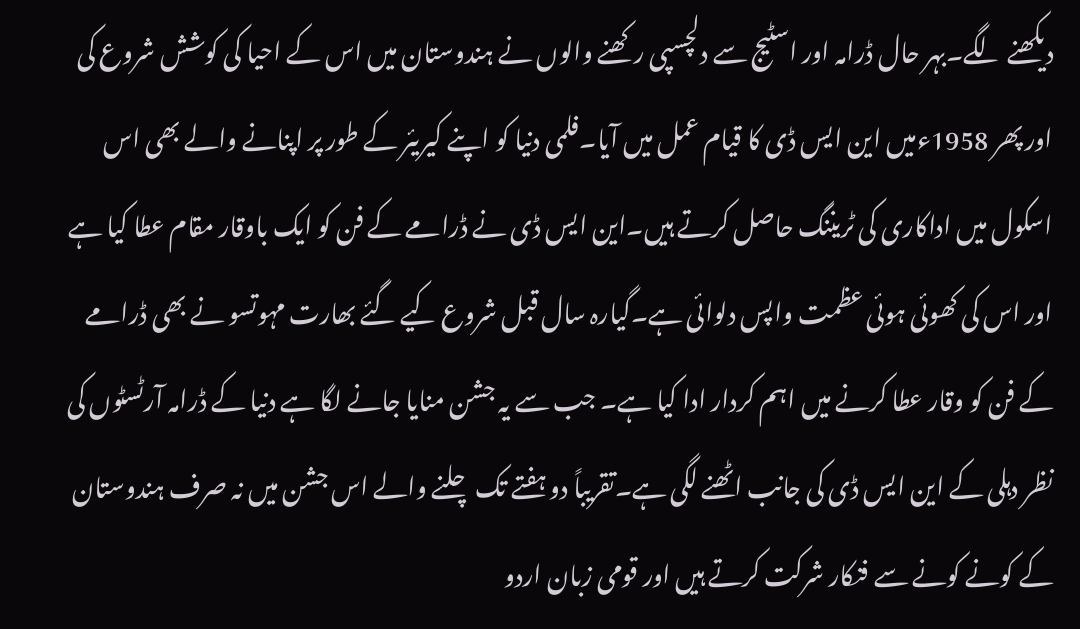دیکھنے لگے۔بہر حال ڈرامہ اور اسٹیج سے دلچسپی رکھنے والوں نے ہندوستان میں اس کے احیا کی کوشش شروع کی اور پھر 1958ءمیں این ایس ڈی کا قیام عمل میں آیا۔فلمی دنیا کو اپنے کیریئر کے طور پر اپنانے والے بھی اس اسکول میں اداکاری کی ٹریننگ حاصل کرتے ہیں۔این ایس ڈی نے ڈرامے کے فن کو ایک باوقار مقام عطا کیا ہے اور اس کی کھوئی ہوئی عظمت واپس دلوائی ہے۔گیارہ سال قبل شروع کیے گئے بھارت مہوتسو نے بھی ڈرامے کے فن کو وقار عطا کرنے میں اہم کردار ادا کیا ہے۔ جب سے یہ جشن منایا جانے لگا ہے دنیا کے ڈرامہ آرٹسٹوں کی نظر دہلی کے این ایس ڈی کی جانب اٹھنے لگی ہے۔تقریباً دو ہفتے تک چلنے والے اس جشن میں نہ صرف ہندوستان کے کونے کونے سے فنکار شرکت کرتے ہیں اور قومی زبان اردو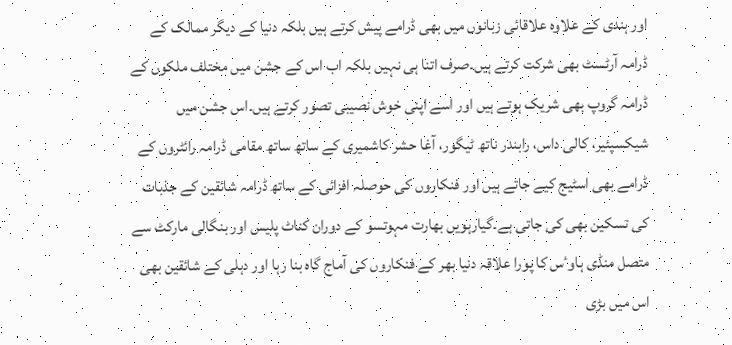اور ہندی کے علاوہ علاقائی زبانوں میں بھی ڈرامے پیش کرتے ہیں بلکہ دنیا کے دیگر ممالک کے ڈرامہ آرٹسٹ بھی شرکت کرتے ہیں۔صرف اتنا ہی نہیں بلکہ اب اس کے جشن میں مختلف ملکوں کے ڈرامہ گروپ بھی شریک ہوتے ہیں اور اسے اپنی خوش نصیبی تصور کرتے ہیں۔اس جشن میں شیکسپئیر، کالی داس، رابندر ناتھ ٹیگور، آغا حشر کاشمیری کے ساتھ ساتھ مقامی ڈرامہ رائٹروں کے ڈرامے بھی اسٹیج کیے جاتے ہیں اور فنکاروں کی حوصلہ افزائی کے ساتھ ڈرامہ شائقین کے جذبات کی تسکین بھی کی جاتی ہے۔گیارہویں بھارت مہوتسو کے دوران کناٹ پلیس اور بنگالی مارکٹ سے متصل منڈی ہاوٴس کا پورا علاقہ دنیا بھر کے فنکاروں کی آماج گاہ بنا رہا اور دہلی کے شائقین بھی اس میں بڑی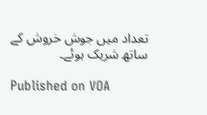تعداد میں جوش خروش کے ساتھ شریک ہوئے۔

Published on VOA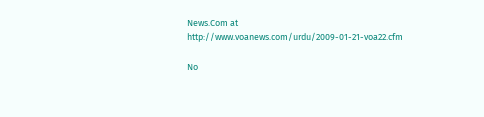News.Com at http://www.voanews.com/urdu/2009-01-21-voa22.cfm

No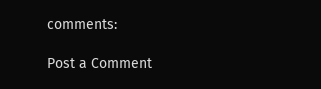comments:

Post a Comment